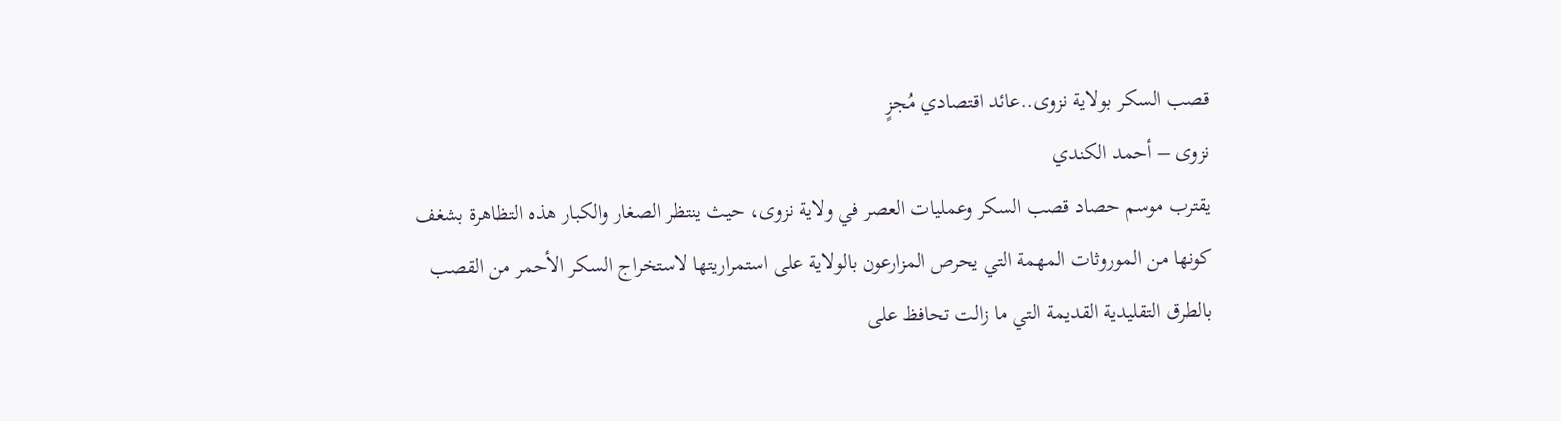قصب السكر بولاية نزوى..عائد اقتصادي مُجزٍ
نزوى – أحمد الكندي
يقترب موسم حصاد قصب السكر وعمليات العصر في ولاية نزوى، حيث ينتظر الصغار والكبار هذه التظاهرة بشغف كونها من الموروثات المهمة التي يحرص المزارعون بالولاية على استمراريتها لاستخراج السكر الأحمر من القصب بالطرق التقليدية القديمة التي ما زالت تحافظ على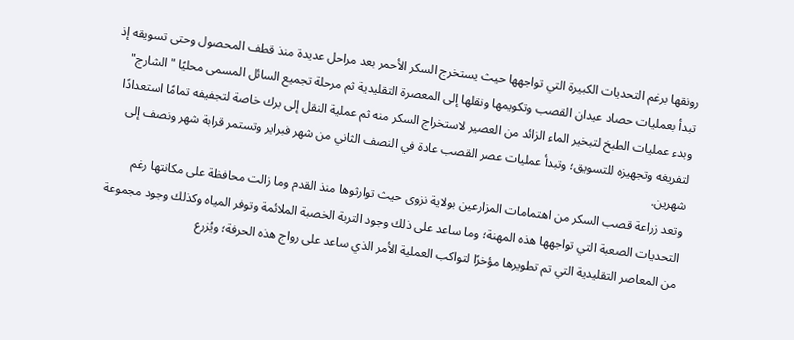رونقها برغم التحديات الكبيرة التي تواجهها حيث يستخرج السكر الأحمر بعد مراحل عديدة منذ قطف المحصول وحتى تسويقه إذ تبدأ بعمليات حصاد عيدان القصب وتكويمها ونقلها إلى المعصرة التقليدية ثم مرحلة تجميع السائل المسمى محليًا "الشارج" وبدء عمليات الطبخ لتبخير الماء الزائد من العصير لاستخراج السكر منه ثم عملية النقل إلى برك خاصة لتجفيفه تمامًا استعدادًا لتفريغه وتجهيزه للتسويق؛ وتبدأ عمليات عصر القصب عادة في النصف الثاني من شهر فبراير وتستمر قرابة شهر ونصف إلى شهرين.
وتعد زراعة قصب السكر من اهتمامات المزارعين بولاية نزوى حيث توارثوها منذ القدم وما زالت محافظة على مكانتها رغم التحديات الصعبة التي تواجهها هذه المهنة؛ وما ساعد على ذلك وجود التربة الخصبة الملائمة وتوفر المياه وكذلك وجود مجموعة من المعاصر التقليدية التي تم تطويرها مؤخرًا لتواكب العملية الأمر الذي ساعد على رواج هذه الحرفة؛ ويُزرع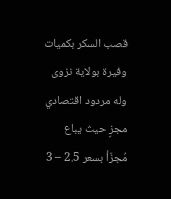قصب السكر بكميات وفيرة بولاية نزوى وله مردود اقتصادي مجزٍ حيث يباع مُجزّأ بسعر 2.5 – 3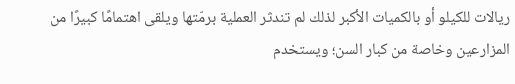ريالات للكيلو أو بالكميات الأكبر لذلك لم تندثر العملية برمّتها ويلقى اهتمامًا كبيرًا من المزارعين وخاصة من كبار السن؛ ويستخدم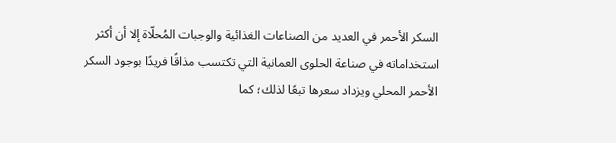السكر الأحمر في العديد من الصناعات الغذائية والوجبات المُحلّاة إلا أن أكثر استخداماته في صناعة الحلوى العمانية التي تكتسب مذاقًا فريدًا بوجود السكر الأحمر المحلي ويزداد سعرها تبعًا لذلك؛ كما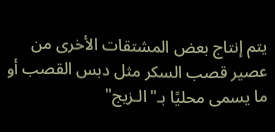يتم إنتاج بعض المشتقات الأخرى من عصير قصب السكر مثل دبس القصب أو ما يسمى محليًا بـ"الـزيج"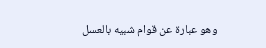وهو عبارة عن قوام شبيه بالعسل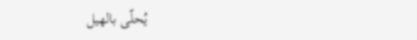يُحلّى بالهيل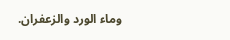وماء الورد والزعفران.